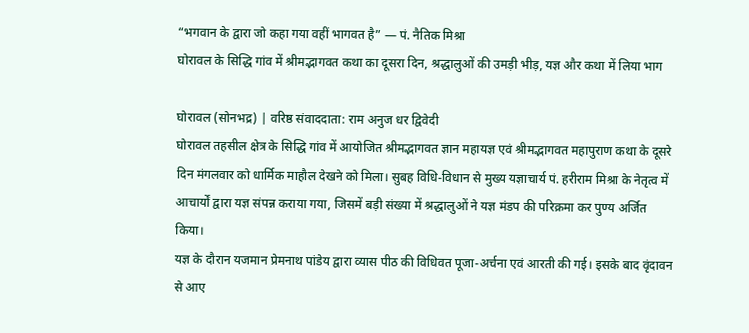“भगवान के द्वारा जो कहा गया वहीं भागवत है” — पं. नैतिक मिश्रा
घोरावल के सिद्धि गांव में श्रीमद्भागवत कथा का दूसरा दिन, श्रद्धालुओं की उमड़ी भीड़, यज्ञ और कथा में लिया भाग

घोरावल (सोनभद्र) | वरिष्ठ संवाददाता: राम अनुज धर द्विवेदी
घोरावल तहसील क्षेत्र के सिद्धि गांव में आयोजित श्रीमद्भागवत ज्ञान महायज्ञ एवं श्रीमद्भागवत महापुराण कथा के दूसरे दिन मंगलवार को धार्मिक माहौल देखने को मिला। सुबह विधि-विधान से मुख्य यज्ञाचार्य पं. हरीराम मिश्रा के नेतृत्व में आचार्यों द्वारा यज्ञ संपन्न कराया गया, जिसमें बड़ी संख्या में श्रद्धालुओं ने यज्ञ मंडप की परिक्रमा कर पुण्य अर्जित किया।
यज्ञ के दौरान यजमान प्रेमनाथ पांडेय द्वारा व्यास पीठ की विधिवत पूजा-अर्चना एवं आरती की गई। इसके बाद वृंदावन से आए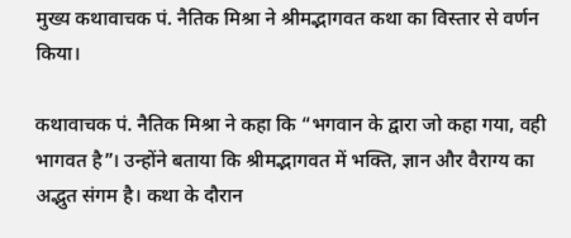मुख्य कथावाचक पं. नैतिक मिश्रा ने श्रीमद्भागवत कथा का विस्तार से वर्णन किया।

कथावाचक पं. नैतिक मिश्रा ने कहा कि “भगवान के द्वारा जो कहा गया, वही भागवत है”। उन्होंने बताया कि श्रीमद्भागवत में भक्ति, ज्ञान और वैराग्य का अद्भुत संगम है। कथा के दौरान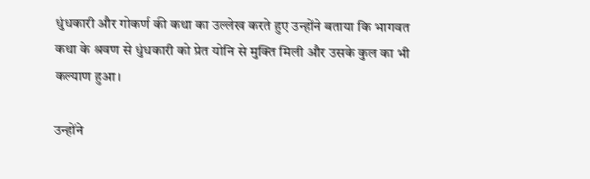धुंधकारी और गोकर्ण की कथा का उल्लेख करते हुए उन्होंने बताया कि भागवत कथा के श्रवण से धुंधकारी को प्रेत योनि से मुक्ति मिली और उसके कुल का भी कल्याण हुआ।

उन्होंने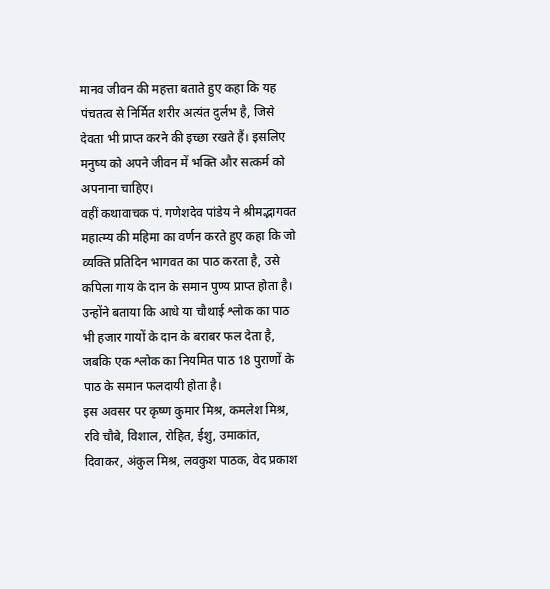मानव जीवन की महत्ता बताते हुए कहा कि यह पंचतत्व से निर्मित शरीर अत्यंत दुर्लभ है, जिसे देवता भी प्राप्त करने की इच्छा रखते हैं। इसलिए मनुष्य को अपने जीवन में भक्ति और सत्कर्म को अपनाना चाहिए।
वहीं कथावाचक पं. गणेशदेव पांडेय ने श्रीमद्भागवत महात्म्य की महिमा का वर्णन करते हुए कहा कि जो व्यक्ति प्रतिदिन भागवत का पाठ करता है, उसे कपिला गाय के दान के समान पुण्य प्राप्त होता है। उन्होंने बताया कि आधे या चौथाई श्लोक का पाठ भी हजार गायों के दान के बराबर फल देता है, जबकि एक श्लोक का नियमित पाठ 18 पुराणों के पाठ के समान फलदायी होता है।
इस अवसर पर कृष्ण कुमार मिश्र, कमलेश मिश्र, रवि चौबे, विशाल, रोहित, ईशु, उमाकांत, दिवाकर, अंकुल मिश्र, लवकुश पाठक, वेद प्रकाश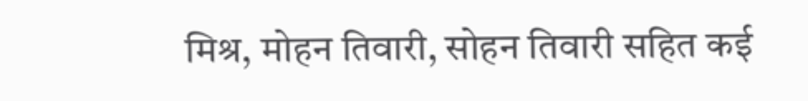मिश्र, मोहन तिवारी, सोहन तिवारी सहित कई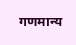गणमान्य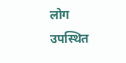लोग उपस्थित